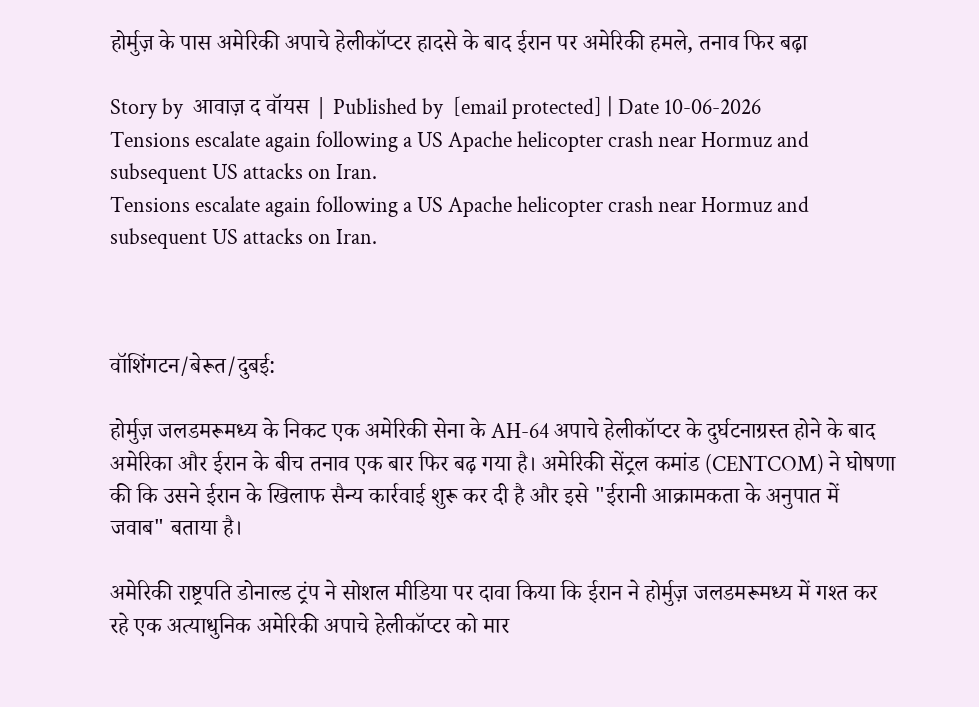होर्मुज़ के पास अमेरिकी अपाचे हेलीकॉप्टर हादसे के बाद ईरान पर अमेरिकी हमले, तनाव फिर बढ़ा

Story by  आवाज़ द वॉयस | Published by  [email protected] | Date 10-06-2026
Tensions escalate again following a US Apache helicopter crash near Hormuz and subsequent US attacks on Iran.
Tensions escalate again following a US Apache helicopter crash near Hormuz and subsequent US attacks on Iran.



वॉशिंगटन/बेरूत/दुबई:

होर्मुज़ जलडमरूमध्य के निकट एक अमेरिकी सेना के AH-64 अपाचे हेलीकॉप्टर के दुर्घटनाग्रस्त होने के बाद अमेरिका और ईरान के बीच तनाव एक बार फिर बढ़ गया है। अमेरिकी सेंट्रल कमांड (CENTCOM) ने घोषणा की कि उसने ईरान के खिलाफ सैन्य कार्रवाई शुरू कर दी है और इसे "ईरानी आक्रामकता के अनुपात में जवाब" बताया है।

अमेरिकी राष्ट्रपति डोनाल्ड ट्रंप ने सोशल मीडिया पर दावा किया कि ईरान ने होर्मुज़ जलडमरूमध्य में गश्त कर रहे एक अत्याधुनिक अमेरिकी अपाचे हेलीकॉप्टर को मार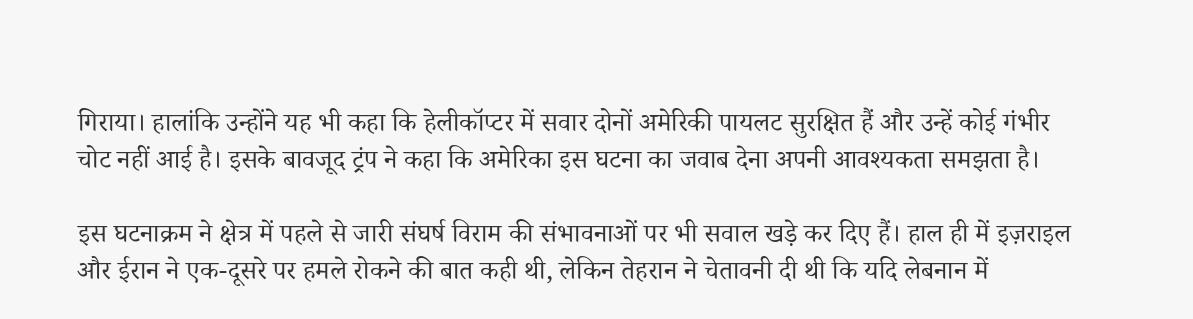गिराया। हालांकि उन्होंने यह भी कहा कि हेलीकॉप्टर में सवार दोनों अमेरिकी पायलट सुरक्षित हैं और उन्हें कोई गंभीर चोट नहीं आई है। इसके बावजूद ट्रंप ने कहा कि अमेरिका इस घटना का जवाब देना अपनी आवश्यकता समझता है।

इस घटनाक्रम ने क्षेत्र में पहले से जारी संघर्ष विराम की संभावनाओं पर भी सवाल खड़े कर दिए हैं। हाल ही में इज़राइल और ईरान ने एक-दूसरे पर हमले रोकने की बात कही थी, लेकिन तेहरान ने चेतावनी दी थी कि यदि लेबनान में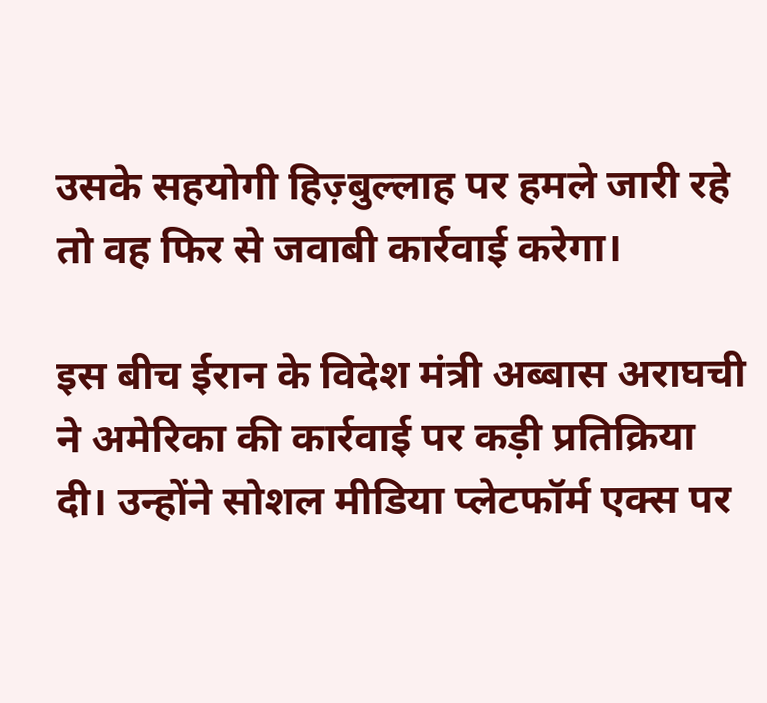उसके सहयोगी हिज़्बुल्लाह पर हमले जारी रहे तो वह फिर से जवाबी कार्रवाई करेगा।

इस बीच ईरान के विदेश मंत्री अब्बास अराघची ने अमेरिका की कार्रवाई पर कड़ी प्रतिक्रिया दी। उन्होंने सोशल मीडिया प्लेटफॉर्म एक्स पर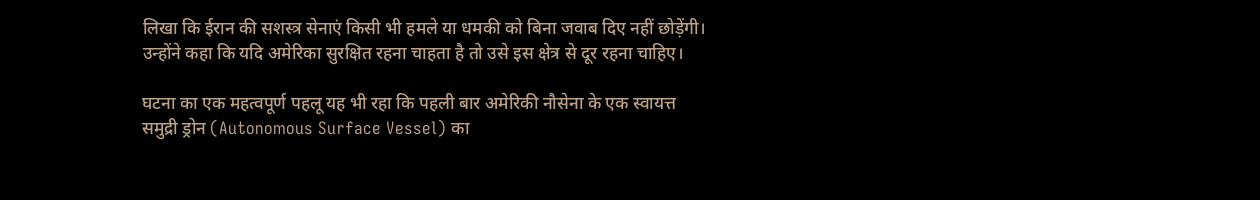लिखा कि ईरान की सशस्त्र सेनाएं किसी भी हमले या धमकी को बिना जवाब दिए नहीं छोड़ेंगी। उन्होंने कहा कि यदि अमेरिका सुरक्षित रहना चाहता है तो उसे इस क्षेत्र से दूर रहना चाहिए।

घटना का एक महत्वपूर्ण पहलू यह भी रहा कि पहली बार अमेरिकी नौसेना के एक स्वायत्त समुद्री ड्रोन (Autonomous Surface Vessel) का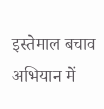इस्तेमाल बचाव अभियान में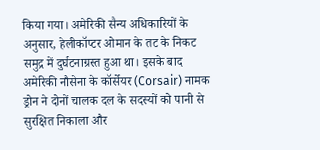किया गया। अमेरिकी सैन्य अधिकारियों के अनुसार, हेलीकॉप्टर ओमान के तट के निकट समुद्र में दुर्घटनाग्रस्त हुआ था। इसके बाद अमेरिकी नौसेना के कॉर्सेयर (Corsair) नामक ड्रोन ने दोनों चालक दल के सदस्यों को पानी से सुरक्षित निकाला और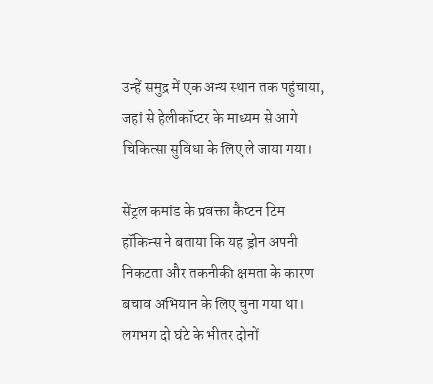उन्हें समुद्र में एक अन्य स्थान तक पहुंचाया, जहां से हेलीकॉप्टर के माध्यम से आगे चिकित्सा सुविधा के लिए ले जाया गया।

सेंट्रल कमांड के प्रवक्ता कैप्टन टिम हॉकिन्स ने बताया कि यह ड्रोन अपनी निकटता और तकनीकी क्षमता के कारण बचाव अभियान के लिए चुना गया था। लगभग दो घंटे के भीतर दोनों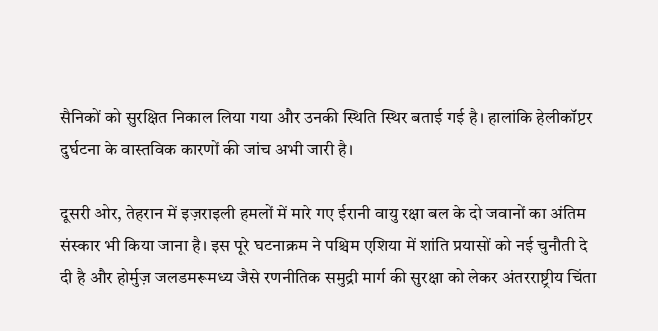सैनिकों को सुरक्षित निकाल लिया गया और उनकी स्थिति स्थिर बताई गई है। हालांकि हेलीकॉप्टर दुर्घटना के वास्तविक कारणों की जांच अभी जारी है।

दूसरी ओर, तेहरान में इज़राइली हमलों में मारे गए ईरानी वायु रक्षा बल के दो जवानों का अंतिम संस्कार भी किया जाना है। इस पूरे घटनाक्रम ने पश्चिम एशिया में शांति प्रयासों को नई चुनौती दे दी है और होर्मुज़ जलडमरूमध्य जैसे रणनीतिक समुद्री मार्ग की सुरक्षा को लेकर अंतरराष्ट्रीय चिंता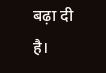बढ़ा दी है।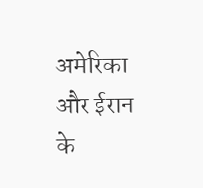अमेरिका और ईरान के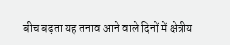बीच बढ़ता यह तनाव आने वाले दिनों में क्षेत्रीय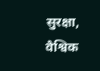सुरक्षा, वैश्विक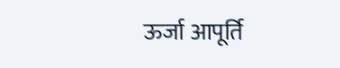ऊर्जा आपूर्ति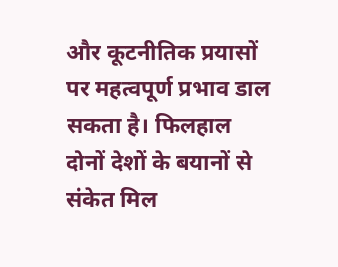और कूटनीतिक प्रयासों पर महत्वपूर्ण प्रभाव डाल सकता है। फिलहाल दोनों देशों के बयानों से संकेत मिल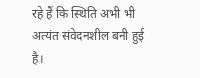रहे हैं कि स्थिति अभी भी अत्यंत संवेदनशील बनी हुई है।